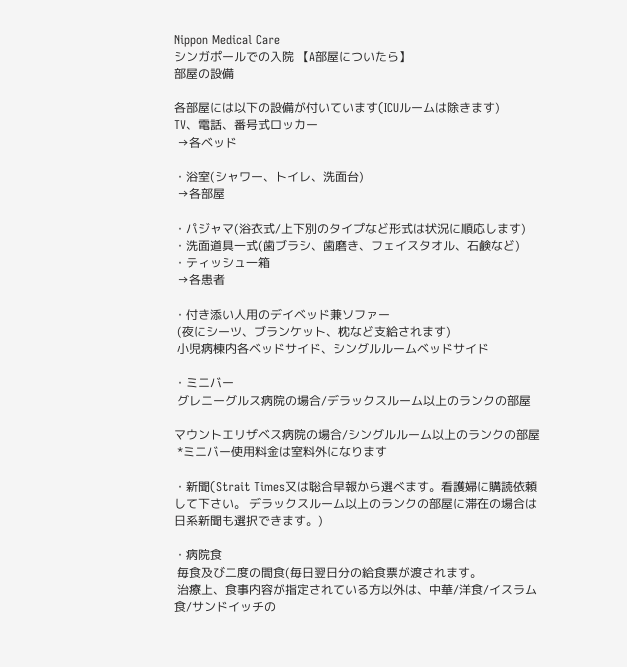Nippon Medical Care
シンガポールでの入院 【A部屋についたら】
部屋の設備

各部屋には以下の設備が付いています(ICUルームは除きます)
TV、電話、番号式ロッカー
 →各ベッド

・浴室(シャワー、トイレ、洗面台)
 →各部屋

・パジャマ(浴衣式/上下別のタイプなど形式は状況に順応します)
・洗面道具一式(歯ブラシ、歯磨き、フェイスタオル、石鹸など)
・ティッシュ一箱
 →各患者

・付き添い人用のデイベッド兼ソファー
 (夜にシーツ、ブランケット、枕など支給されます)
 小児病棟内各ベッドサイド、シングルルームベッドサイド

・ミニバー
 グレニーグルス病院の場合/デラックスルーム以上のランクの部屋

マウントエリザベス病院の場合/シングルルーム以上のランクの部屋
 *ミニバー使用料金は室料外になります

・新聞(Strait Times又は聡合早報から選べます。看護婦に購読依頼して下さい。 デラックスルーム以上のランクの部屋に滞在の場合は日系新聞も選択できます。)

・病院食
 毎食及び二度の間食(毎日翌日分の給食票が渡されます。
 治療上、食事内容が指定されている方以外は、中華/洋食/イスラム食/サンドイッチの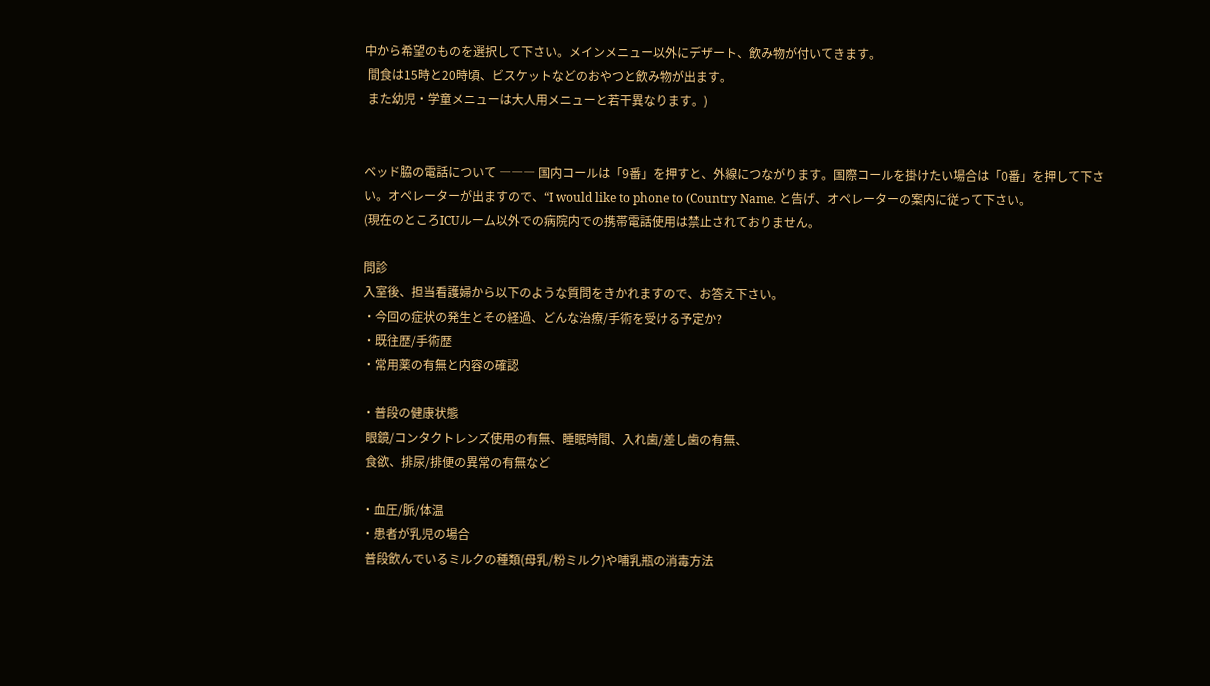中から希望のものを選択して下さい。メインメニュー以外にデザート、飲み物が付いてきます。
 間食は15時と20時頃、ビスケットなどのおやつと飲み物が出ます。
 また幼児・学童メニューは大人用メニューと若干異なります。)


ベッド脇の電話について ――― 国内コールは「9番」を押すと、外線につながります。国際コールを掛けたい場合は「0番」を押して下さい。オペレーターが出ますので、“I would like to phone to (Country Name. と告げ、オペレーターの案内に従って下さい。
(現在のところICUルーム以外での病院内での携帯電話使用は禁止されておりません。

問診
入室後、担当看護婦から以下のような質問をきかれますので、お答え下さい。
・今回の症状の発生とその経過、どんな治療/手術を受ける予定か?
・既往歴/手術歴
・常用薬の有無と内容の確認

・普段の健康状態
 眼鏡/コンタクトレンズ使用の有無、睡眠時間、入れ歯/差し歯の有無、
 食欲、排尿/排便の異常の有無など

・血圧/脈/体温
・患者が乳児の場合
 普段飲んでいるミルクの種類(母乳/粉ミルク)や哺乳瓶の消毒方法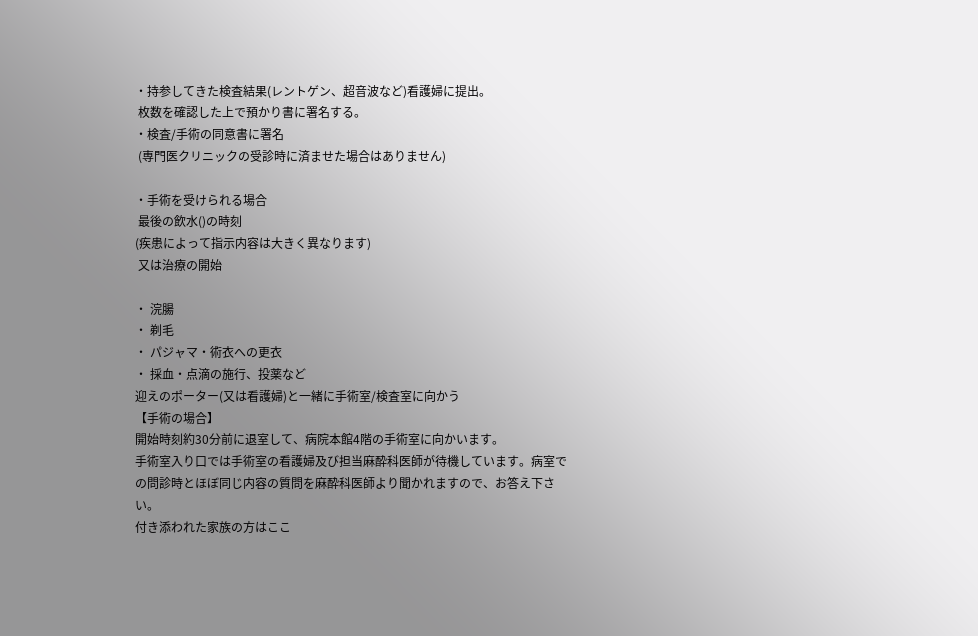・持参してきた検査結果(レントゲン、超音波など)看護婦に提出。
 枚数を確認した上で預かり書に署名する。
・検査/手術の同意書に署名
 (専門医クリニックの受診時に済ませた場合はありません)

・手術を受けられる場合
 最後の飲水()の時刻
(疾患によって指示内容は大きく異なります)
 又は治療の開始

・ 浣腸
・ 剃毛
・ パジャマ・術衣への更衣
・ 採血・点滴の施行、投薬など
迎えのポーター(又は看護婦)と一緒に手術室/検査室に向かう
【手術の場合】
開始時刻約30分前に退室して、病院本館4階の手術室に向かいます。
手術室入り口では手術室の看護婦及び担当麻酔科医師が待機しています。病室での問診時とほぼ同じ内容の質問を麻酔科医師より聞かれますので、お答え下さい。
付き添われた家族の方はここ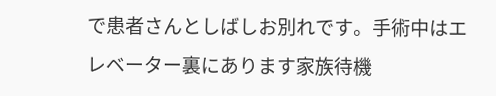で患者さんとしばしお別れです。手術中はエレベーター裏にあります家族待機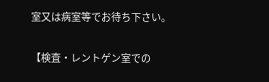室又は病室等でお待ち下さい。

【検査・レントゲン室での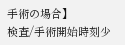手術の場合】
検査/手術開始時刻少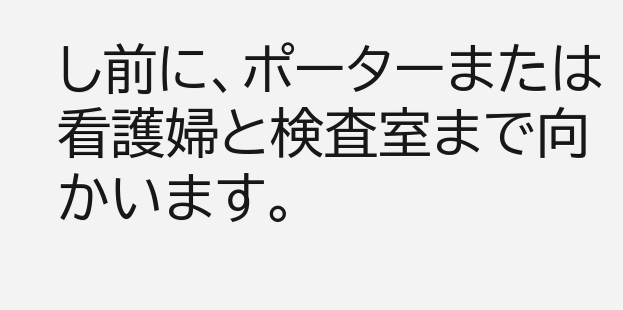し前に、ポーターまたは看護婦と検査室まで向かいます。